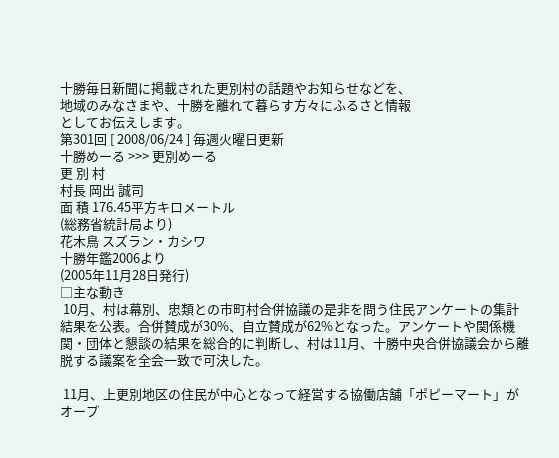十勝毎日新聞に掲載された更別村の話題やお知らせなどを、
地域のみなさまや、十勝を離れて暮らす方々にふるさと情報
としてお伝えします。
第301回 [ 2008/06/24 ] 毎週火曜日更新
十勝めーる >>> 更別めーる
更 別 村
村長 岡出 誠司
面 積 176.45平方キロメートル
(総務省統計局より)
花木鳥 スズラン・カシワ
十勝年鑑2006より
(2005年11月28日発行)
□主な動き
 10月、村は幕別、忠類との市町村合併協議の是非を問う住民アンケートの集計結果を公表。合併賛成が30%、自立賛成が62%となった。アンケートや関係機関・団体と懇談の結果を総合的に判断し、村は11月、十勝中央合併協議会から離脱する議案を全会一致で可決した。

 11月、上更別地区の住民が中心となって経営する協働店舗「ポピーマート」がオープ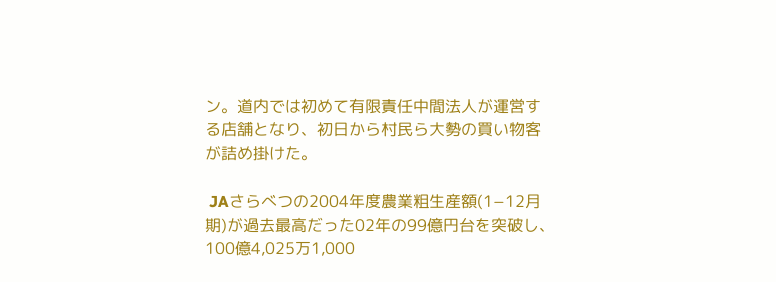ン。道内では初めて有限責任中間法人が運営する店舗となり、初日から村民ら大勢の買い物客が詰め掛けた。

 JAさらべつの2004年度農業粗生産額(1−12月期)が過去最高だった02年の99億円台を突破し、100億4,025万1,000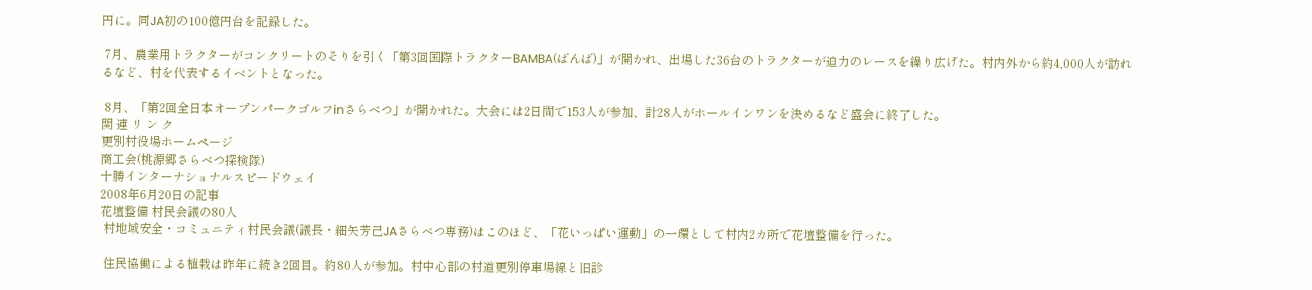円に。同JA初の100億円台を記録した。

 7月、農業用トラクターがコンクリートのそりを引く「第3回国際トラクターBAMBA(ばんば)」が開かれ、出場した36台のトラクターが迫力のレースを繰り広げた。村内外から約4,000人が訪れるなど、村を代表するイベントとなった。

 8月、「第2回全日本オープンパークゴルフinさらべつ」が開かれた。大会には2日間で153人が参加、計28人がホールインワンを決めるなど盛会に終了した。
関 連 リ ン ク
更別村役場ホームページ
商工会(桃源郷さらべつ探検隊)
十勝インターナショナルスピードウェイ
2008年6月20日の記事
花壇整備 村民会議の80人
 村地域安全・コミュニティ村民会議(議長・細矢芳己JAさらべつ専務)はこのほど、「花いっぱい運動」の一環として村内2カ所で花壇整備を行った。

 住民協働による植栽は昨年に続き2回目。約80人が参加。村中心部の村道更別停車場線と旧診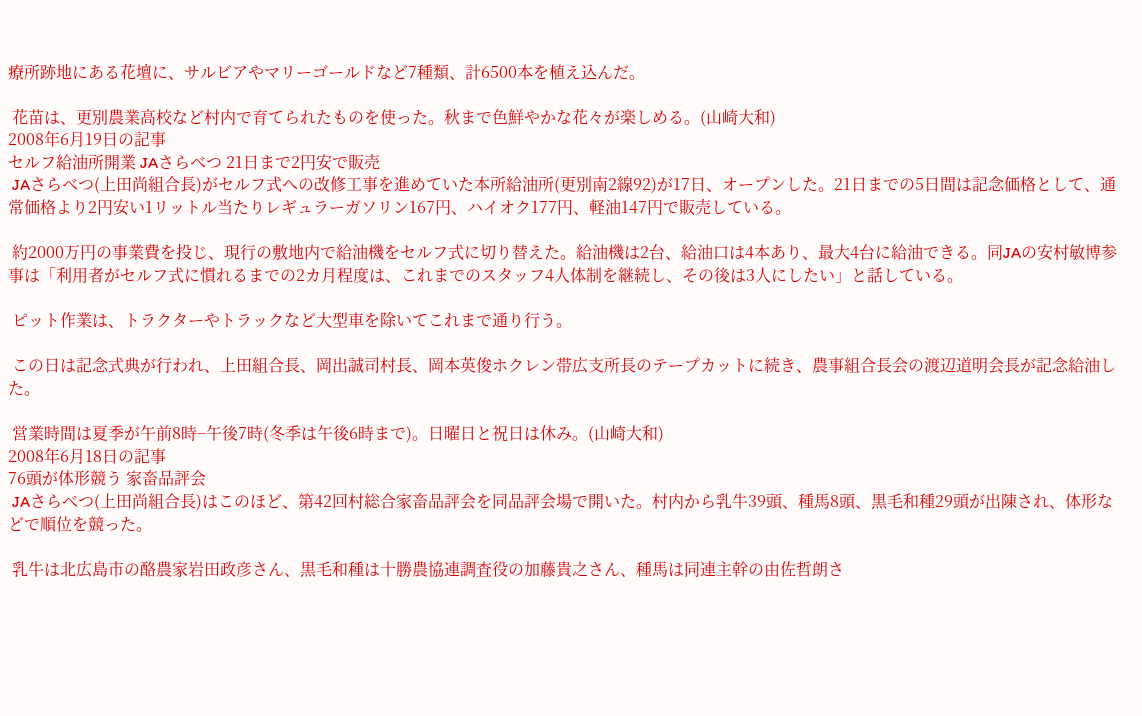療所跡地にある花壇に、サルビアやマリーゴールドなど7種類、計6500本を植え込んだ。

 花苗は、更別農業高校など村内で育てられたものを使った。秋まで色鮮やかな花々が楽しめる。(山崎大和)
2008年6月19日の記事
セルフ給油所開業 JAさらべつ 21日まで2円安で販売
 JAさらべつ(上田尚組合長)がセルフ式への改修工事を進めていた本所給油所(更別南2線92)が17日、オープンした。21日までの5日間は記念価格として、通常価格より2円安い1リットル当たりレギュラーガソリン167円、ハイオク177円、軽油147円で販売している。

 約2000万円の事業費を投じ、現行の敷地内で給油機をセルフ式に切り替えた。給油機は2台、給油口は4本あり、最大4台に給油できる。同JAの安村敏博参事は「利用者がセルフ式に慣れるまでの2カ月程度は、これまでのスタッフ4人体制を継続し、その後は3人にしたい」と話している。

 ピット作業は、トラクターやトラックなど大型車を除いてこれまで通り行う。

 この日は記念式典が行われ、上田組合長、岡出誠司村長、岡本英俊ホクレン帯広支所長のテープカットに続き、農事組合長会の渡辺道明会長が記念給油した。

 営業時間は夏季が午前8時−午後7時(冬季は午後6時まで)。日曜日と祝日は休み。(山崎大和)
2008年6月18日の記事
76頭が体形競う 家畜品評会
 JAさらべつ(上田尚組合長)はこのほど、第42回村総合家畜品評会を同品評会場で開いた。村内から乳牛39頭、種馬8頭、黒毛和種29頭が出陳され、体形などで順位を競った。

 乳牛は北広島市の酪農家岩田政彦さん、黒毛和種は十勝農協連調査役の加藤貴之さん、種馬は同連主幹の由佐哲朗さ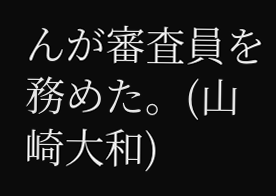んが審査員を務めた。(山崎大和)